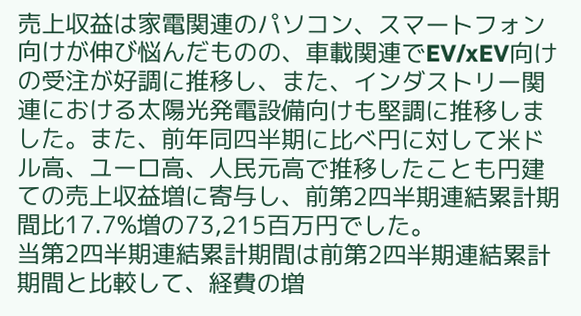売上収益は家電関連のパソコン、スマートフォン向けが伸び悩んだものの、車載関連でEV/xEV向けの受注が好調に推移し、また、インダストリー関連における太陽光発電設備向けも堅調に推移しました。また、前年同四半期に比べ円に対して米ドル高、ユーロ高、人民元高で推移したことも円建ての売上収益増に寄与し、前第2四半期連結累計期間比17.7%増の73,215百万円でした。
当第2四半期連結累計期間は前第2四半期連結累計期間と比較して、経費の増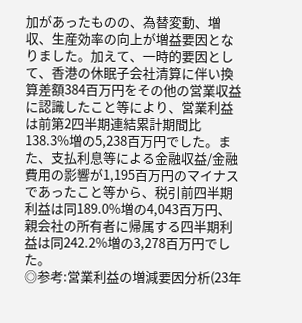加があったものの、為替変動、増収、生産効率の向上が増益要因となりました。加えて、一時的要因として、香港の休眠子会社清算に伴い換算差額384百万円をその他の営業収益に認識したこと等により、営業利益は前第2四半期連結累計期間比138.3%増の5,238百万円でした。また、支払利息等による金融収益/金融費用の影響が1,195百万円のマイナスであったこと等から、税引前四半期利益は同189.0%増の4,043百万円、親会社の所有者に帰属する四半期利益は同242.2%増の3,278百万円でした。
◎参考:営業利益の増減要因分析(23年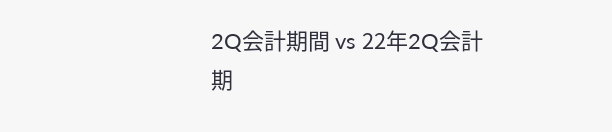2Q会計期間 vs 22年2Q会計期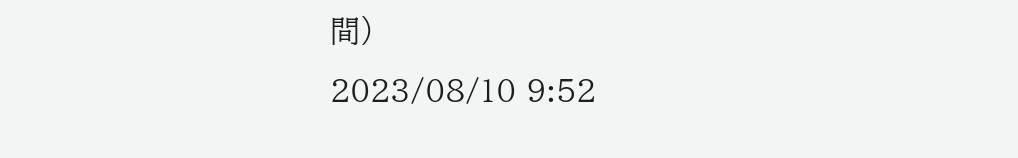間)
2023/08/10 9:52